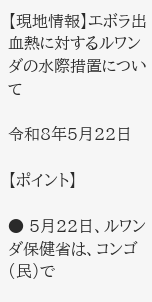【現地情報】エボラ出血熱に対するルワンダの水際措置について

令和8年5月22日

【ポイント】

● 5月22日、ルワンダ保健省は、コンゴ(民)で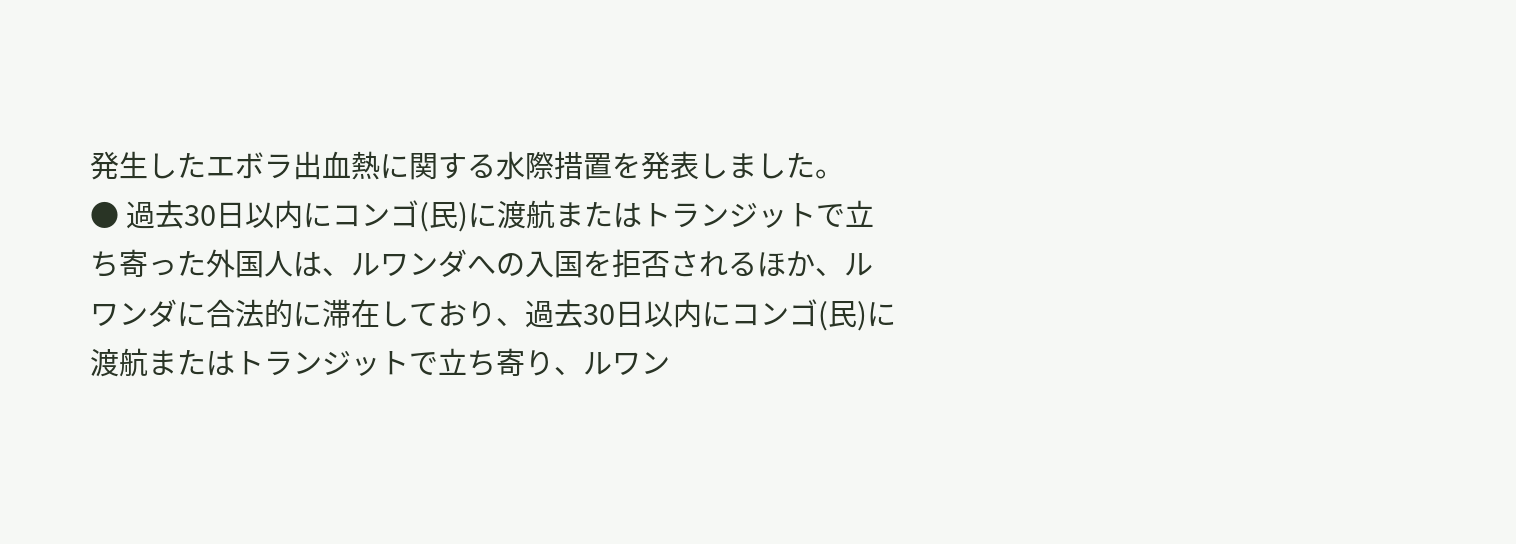発生したエボラ出血熱に関する水際措置を発表しました。
● 過去30日以内にコンゴ(民)に渡航またはトランジットで立ち寄った外国人は、ルワンダへの入国を拒否されるほか、ルワンダに合法的に滞在しており、過去30日以内にコンゴ(民)に渡航またはトランジットで立ち寄り、ルワン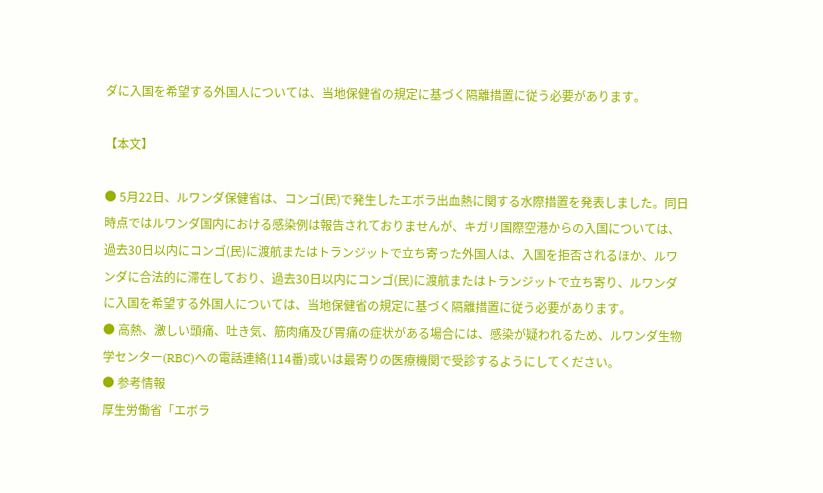ダに入国を希望する外国人については、当地保健省の規定に基づく隔離措置に従う必要があります。

【本文】

● 5月22日、ルワンダ保健省は、コンゴ(民)で発生したエボラ出血熱に関する水際措置を発表しました。同日時点ではルワンダ国内における感染例は報告されておりませんが、キガリ国際空港からの入国については、過去30日以内にコンゴ(民)に渡航またはトランジットで立ち寄った外国人は、入国を拒否されるほか、ルワンダに合法的に滞在しており、過去30日以内にコンゴ(民)に渡航またはトランジットで立ち寄り、ルワンダに入国を希望する外国人については、当地保健省の規定に基づく隔離措置に従う必要があります。
● 高熱、激しい頭痛、吐き気、筋肉痛及び胃痛の症状がある場合には、感染が疑われるため、ルワンダ生物学センター(RBC)への電話連絡(114番)或いは最寄りの医療機関で受診するようにしてください。
● 参考情報
厚生労働省「エボラ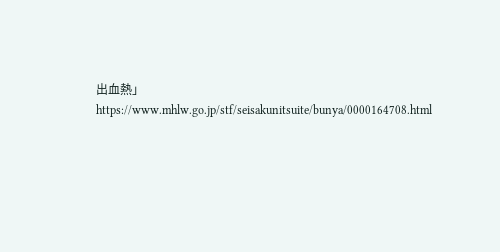出血熱」
https://www.mhlw.go.jp/stf/seisakunitsuite/bunya/0000164708.html